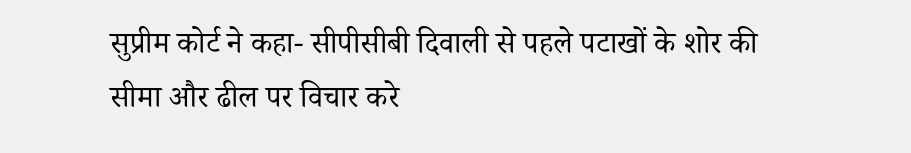सुप्रीम कोर्ट ने कहा- सीपीसीबी दिवाली से पहले पटाखों के शोर की सीमा और ढील पर विचार करे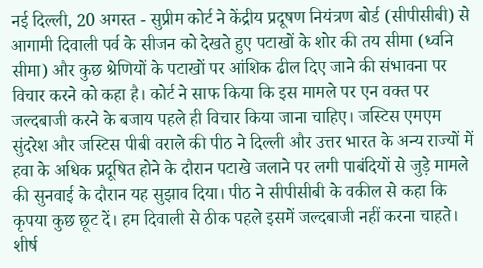नई दिल्ली, 20 अगस्त - सुप्रीम कोर्ट ने केंद्रीय प्रदूषण नियंत्रण बोर्ड (सीपीसीबी) से आगामी दिवाली पर्व के सीजन को देखते हुए पटाखों के शोर की तय सीमा (ध्वनि सीमा) और कुछ श्रेणियों के पटाखों पर आंशिक ढील दिए जाने की संभावना पर विचार करने को कहा है। कोर्ट ने साफ किया कि इस मामले पर एन वक्त पर जल्दबाजी करने के बजाय पहले ही विचार किया जाना चाहिए। जस्टिस एमएम सुंदरेश और जस्टिस पीबी वराले की पीठ ने दिल्ली और उत्तर भारत के अन्य राज्यों में हवा के अधिक प्रदूषित होने के दौरान पटाखे जलाने पर लगी पाबंदियों से जुड़े मामले की सुनवाई के दौरान यह सुझाव दिया। पीठ ने सीपीसीबी के वकील से कहा कि कृपया कुछ छूट दें। हम दिवाली से ठीक पहले इसमें जल्दबाजी नहीं करना चाहते। शीर्ष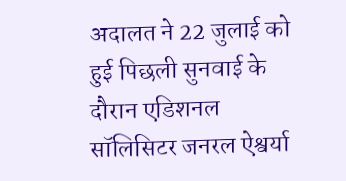अदालत ने 22 जुलाई को हुई पिछली सुनवाई के दौरान एडिशनल सॉलिसिटर जनरल ऐश्वर्या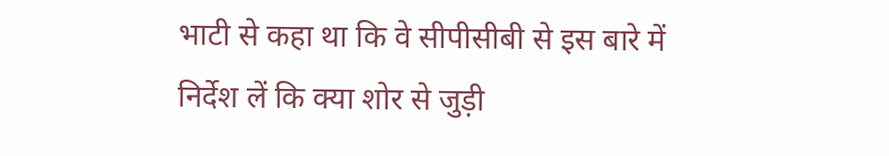भाटी से कहा था कि वे सीपीसीबी से इस बारे में निर्देश लें कि क्या शोर से जुड़ी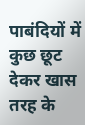पाबंदियों में कुछ छूट देकर खास तरह के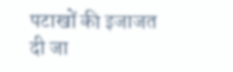पटाखों की इजाजत दी जा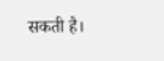सकती है।